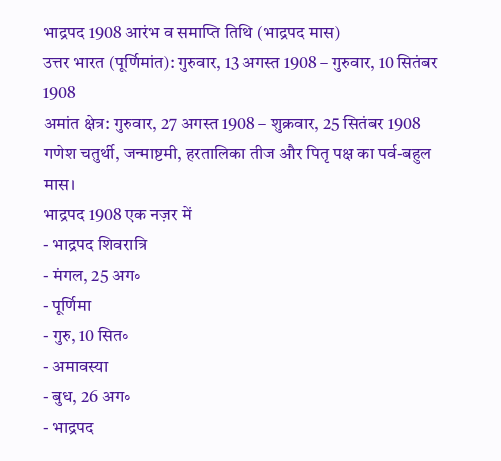भाद्रपद 1908 आरंभ व समाप्ति तिथि (भाद्रपद मास)
उत्तर भारत (पूर्णिमांत): गुरुवार, 13 अगस्त 1908 – गुरुवार, 10 सितंबर 1908
अमांत क्षेत्र: गुरुवार, 27 अगस्त 1908 – शुक्रवार, 25 सितंबर 1908
गणेश चतुर्थी, जन्माष्टमी, हरतालिका तीज और पितृ पक्ष का पर्व-बहुल मास।
भाद्रपद 1908 एक नज़र में
- भाद्रपद शिवरात्रि
- मंगल, 25 अग॰
- पूर्णिमा
- गुरु, 10 सित॰
- अमावस्या
- बुध, 26 अग॰
- भाद्रपद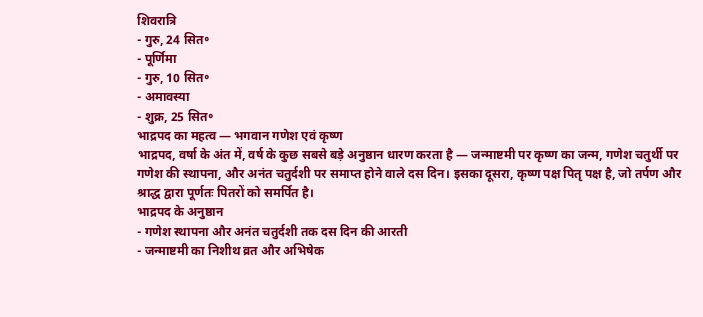शिवरात्रि
- गुरु, 24 सित॰
- पूर्णिमा
- गुरु, 10 सित॰
- अमावस्या
- शुक्र, 25 सित॰
भाद्रपद का महत्व — भगवान गणेश एवं कृष्ण
भाद्रपद, वर्षा के अंत में, वर्ष के कुछ सबसे बड़े अनुष्ठान धारण करता है — जन्माष्टमी पर कृष्ण का जन्म, गणेश चतुर्थी पर गणेश की स्थापना, और अनंत चतुर्दशी पर समाप्त होने वाले दस दिन। इसका दूसरा, कृष्ण पक्ष पितृ पक्ष है, जो तर्पण और श्राद्ध द्वारा पूर्णतः पितरों को समर्पित है।
भाद्रपद के अनुष्ठान
- गणेश स्थापना और अनंत चतुर्दशी तक दस दिन की आरती
- जन्माष्टमी का निशीथ व्रत और अभिषेक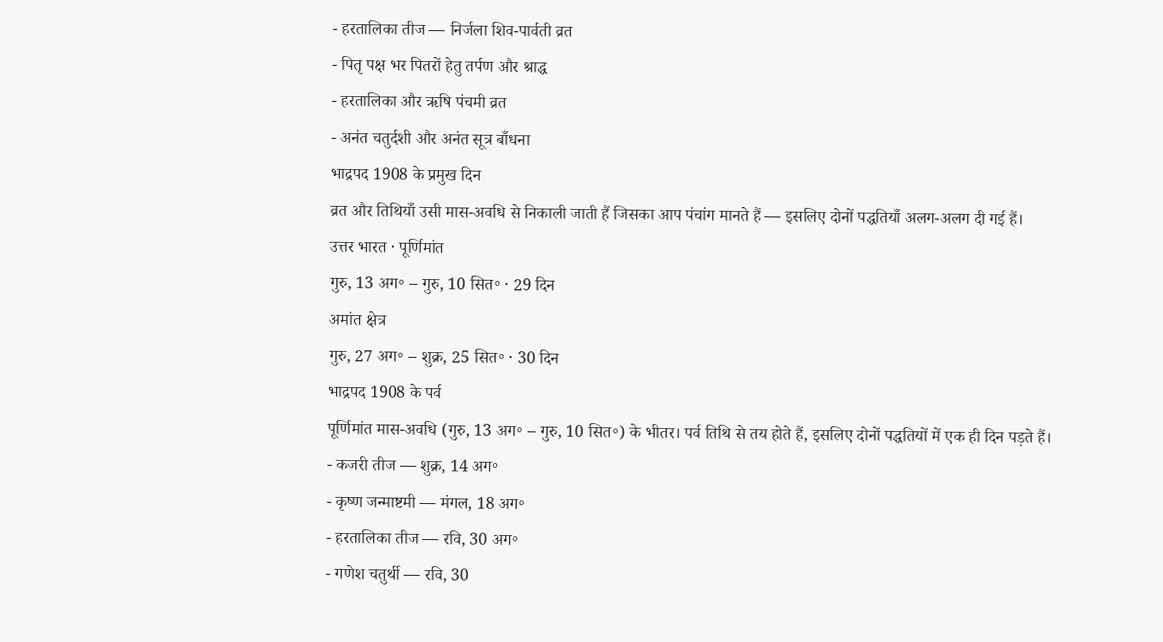- हरतालिका तीज — निर्जला शिव-पार्वती व्रत
- पितृ पक्ष भर पितरों हेतु तर्पण और श्राद्ध
- हरतालिका और ऋषि पंचमी व्रत
- अनंत चतुर्दशी और अनंत सूत्र बाँधना
भाद्रपद 1908 के प्रमुख दिन
व्रत और तिथियाँ उसी मास-अवधि से निकाली जाती हैं जिसका आप पंचांग मानते हैं — इसलिए दोनों पद्धतियाँ अलग-अलग दी गई हैं।
उत्तर भारत · पूर्णिमांत
गुरु, 13 अग॰ – गुरु, 10 सित॰ · 29 दिन
अमांत क्षेत्र
गुरु, 27 अग॰ – शुक्र, 25 सित॰ · 30 दिन
भाद्रपद 1908 के पर्व
पूर्णिमांत मास-अवधि (गुरु, 13 अग॰ – गुरु, 10 सित॰) के भीतर। पर्व तिथि से तय होते हैं, इसलिए दोनों पद्धतियों में एक ही दिन पड़ते हैं।
- कजरी तीज — शुक्र, 14 अग॰
- कृष्ण जन्माष्टमी — मंगल, 18 अग॰
- हरतालिका तीज — रवि, 30 अग॰
- गणेश चतुर्थी — रवि, 30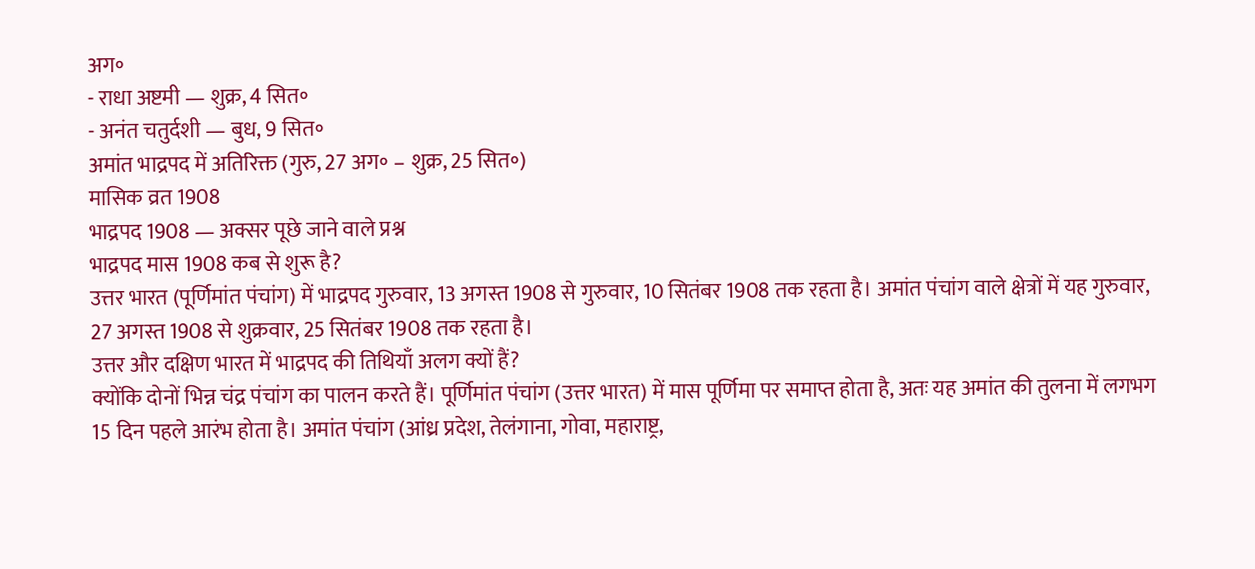अग॰
- राधा अष्टमी — शुक्र, 4 सित॰
- अनंत चतुर्दशी — बुध, 9 सित॰
अमांत भाद्रपद में अतिरिक्त (गुरु, 27 अग॰ – शुक्र, 25 सित॰)
मासिक व्रत 1908
भाद्रपद 1908 — अक्सर पूछे जाने वाले प्रश्न
भाद्रपद मास 1908 कब से शुरू है?
उत्तर भारत (पूर्णिमांत पंचांग) में भाद्रपद गुरुवार, 13 अगस्त 1908 से गुरुवार, 10 सितंबर 1908 तक रहता है। अमांत पंचांग वाले क्षेत्रों में यह गुरुवार, 27 अगस्त 1908 से शुक्रवार, 25 सितंबर 1908 तक रहता है।
उत्तर और दक्षिण भारत में भाद्रपद की तिथियाँ अलग क्यों हैं?
क्योंकि दोनों भिन्न चंद्र पंचांग का पालन करते हैं। पूर्णिमांत पंचांग (उत्तर भारत) में मास पूर्णिमा पर समाप्त होता है, अतः यह अमांत की तुलना में लगभग 15 दिन पहले आरंभ होता है। अमांत पंचांग (आंध्र प्रदेश, तेलंगाना, गोवा, महाराष्ट्र,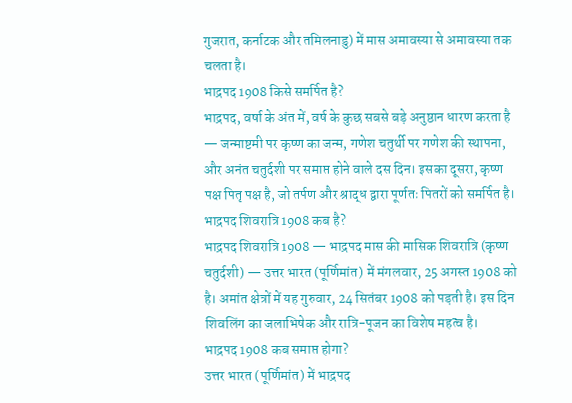गुजरात, कर्नाटक और तमिलनाडु) में मास अमावस्या से अमावस्या तक चलता है।
भाद्रपद 1908 किसे समर्पित है?
भाद्रपद, वर्षा के अंत में, वर्ष के कुछ सबसे बड़े अनुष्ठान धारण करता है — जन्माष्टमी पर कृष्ण का जन्म, गणेश चतुर्थी पर गणेश की स्थापना, और अनंत चतुर्दशी पर समाप्त होने वाले दस दिन। इसका दूसरा, कृष्ण पक्ष पितृ पक्ष है, जो तर्पण और श्राद्ध द्वारा पूर्णतः पितरों को समर्पित है।
भाद्रपद शिवरात्रि 1908 कब है?
भाद्रपद शिवरात्रि 1908 — भाद्रपद मास की मासिक शिवरात्रि (कृष्ण चतुर्दशी) — उत्तर भारत (पूर्णिमांत) में मंगलवार, 25 अगस्त 1908 को है। अमांत क्षेत्रों में यह गुरुवार, 24 सितंबर 1908 को पड़ती है। इस दिन शिवलिंग का जलाभिषेक और रात्रि-पूजन का विशेष महत्व है।
भाद्रपद 1908 कब समाप्त होगा?
उत्तर भारत (पूर्णिमांत) में भाद्रपद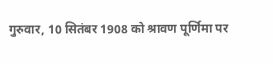गुरुवार, 10 सितंबर 1908 को श्रावण पूर्णिमा पर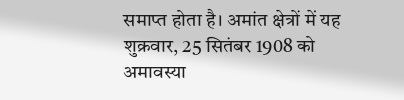समाप्त होता है। अमांत क्षेत्रों में यह शुक्रवार, 25 सितंबर 1908 को अमावस्या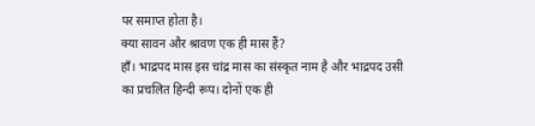पर समाप्त होता है।
क्या सावन और श्रावण एक ही मास हैं?
हाँ। भाद्रपद मास इस चांद्र मास का संस्कृत नाम है और भाद्रपद उसी का प्रचलित हिन्दी रूप। दोनों एक ही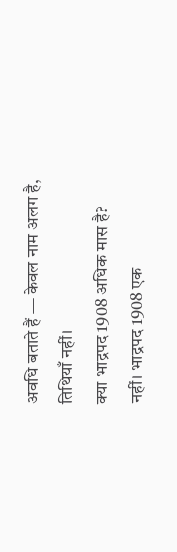अवधि बताते हैं — केवल नाम अलग है, तिथियाँ नहीं।
क्या भाद्रपद 1908 अधिक मास है?
नहीं। भाद्रपद 1908 एक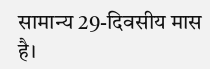सामान्य 29-दिवसीय मास है।